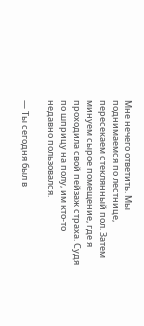Мне нечего ответить. Мы поднимаемся по лестнице, пересекаем стеклянный пол. Затем минуем сырое помещение, где я проходила свой пейзаж страха. Судя по шприцу на полу, им кто-то недавно пользовался.

— Ты сегодня был в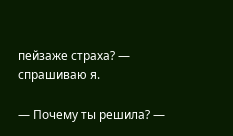пейзаже страха? — спрашиваю я.

— Почему ты решила? —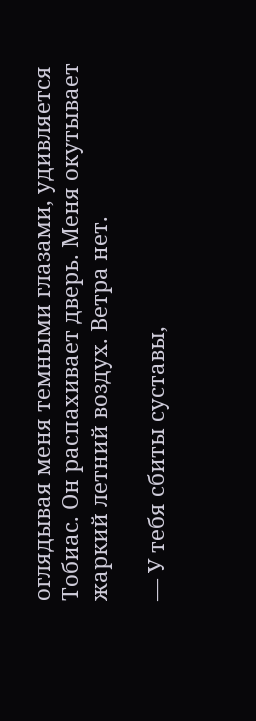оглядывая меня темными глазами, удивляется Тобиас. Он распахивает дверь. Меня окутывает жаркий летний воздух. Ветра нет.

— У тебя сбиты суставы,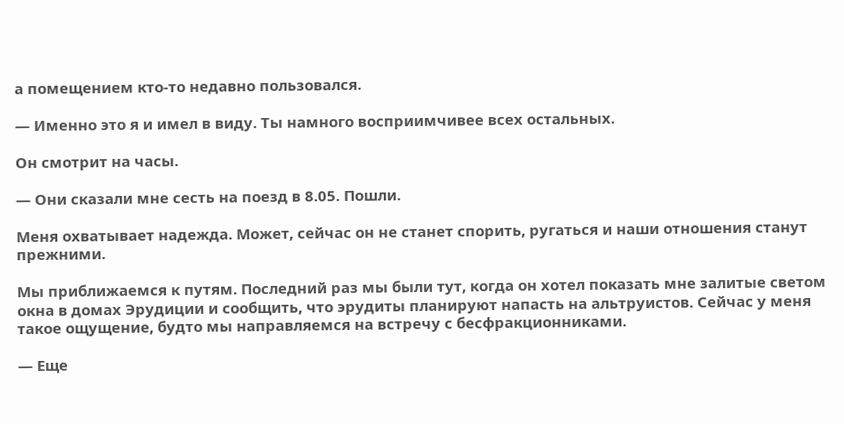а помещением кто-то недавно пользовался.

— Именно это я и имел в виду. Ты намного восприимчивее всех остальных.

Он смотрит на часы.

— Они сказали мне сесть на поезд в 8.05. Пошли.

Меня охватывает надежда. Может, сейчас он не станет спорить, ругаться и наши отношения станут прежними.

Мы приближаемся к путям. Последний раз мы были тут, когда он хотел показать мне залитые светом окна в домах Эрудиции и сообщить, что эрудиты планируют напасть на альтруистов. Сейчас у меня такое ощущение, будто мы направляемся на встречу с бесфракционниками.

— Еще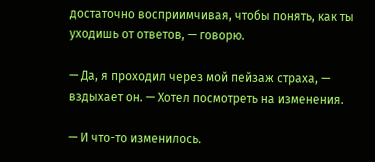достаточно восприимчивая, чтобы понять, как ты уходишь от ответов, — говорю.

— Да, я проходил через мой пейзаж страха, — вздыхает он. — Хотел посмотреть на изменения.

— И что-то изменилось.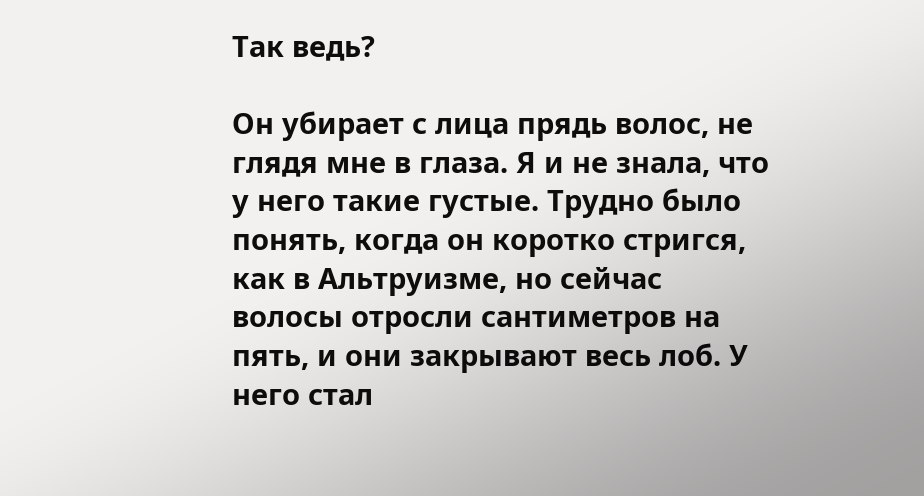Так ведь?

Он убирает с лица прядь волос, не глядя мне в глаза. Я и не знала, что у него такие густые. Трудно было понять, когда он коротко стригся, как в Альтруизме, но сейчас волосы отросли сантиметров на пять, и они закрывают весь лоб. У него стал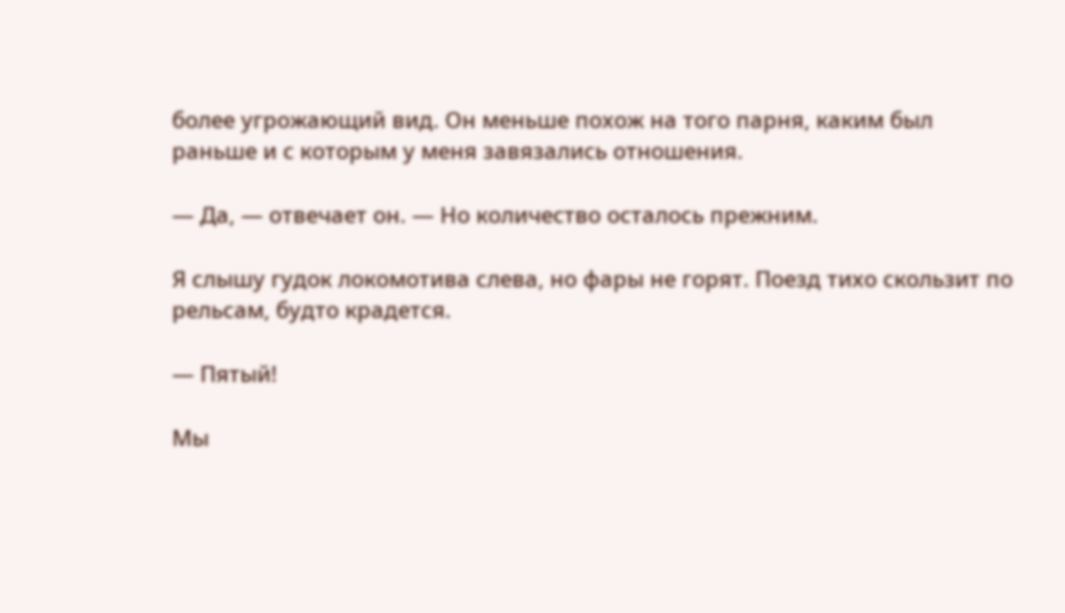более угрожающий вид. Он меньше похож на того парня, каким был раньше и с которым у меня завязались отношения.

— Да, — отвечает он. — Но количество осталось прежним.

Я слышу гудок локомотива слева, но фары не горят. Поезд тихо скользит по рельсам, будто крадется.

— Пятый!

Мы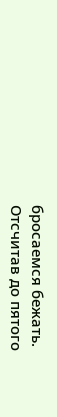бросаемся бежать. Отсчитав до пятого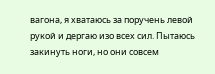вагона, я хватаюсь за поручень левой рукой и дергаю изо всех сил. Пытаюсь закинуть ноги, но они совсем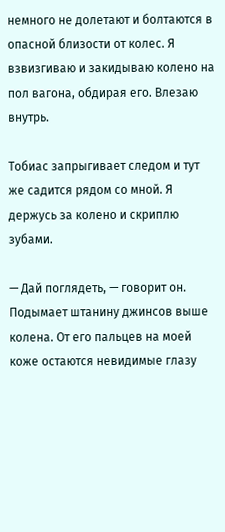немного не долетают и болтаются в опасной близости от колес. Я взвизгиваю и закидываю колено на пол вагона, обдирая его. Влезаю внутрь.

Тобиас запрыгивает следом и тут же садится рядом со мной. Я держусь за колено и скриплю зубами.

— Дай поглядеть, — говорит он. Подымает штанину джинсов выше колена. От его пальцев на моей коже остаются невидимые глазу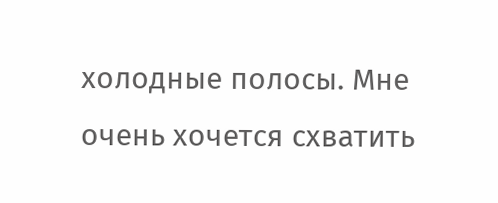холодные полосы. Мне очень хочется схватить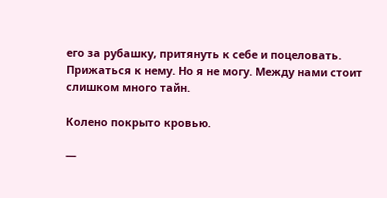его за рубашку, притянуть к себе и поцеловать. Прижаться к нему. Но я не могу. Между нами стоит слишком много тайн.

Колено покрыто кровью.

—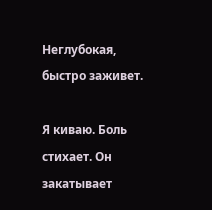Неглубокая, быстро заживет.

Я киваю. Боль стихает. Он закатывает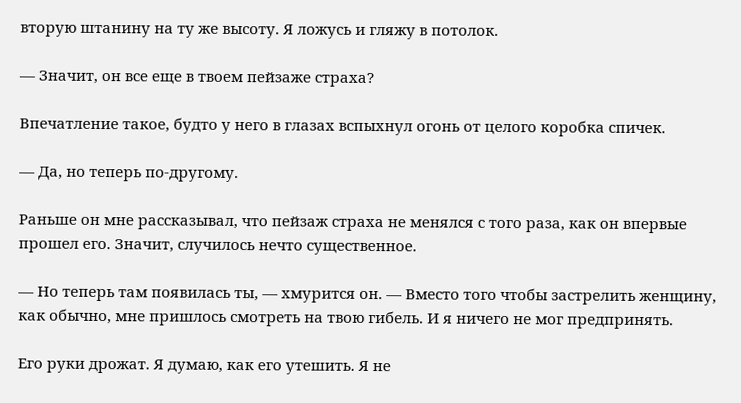вторую штанину на ту же высоту. Я ложусь и гляжу в потолок.

— Значит, он все еще в твоем пейзаже страха?

Впечатление такое, будто у него в глазах вспыхнул огонь от целого коробка спичек.

— Да, но теперь по-другому.

Раньше он мне рассказывал, что пейзаж страха не менялся с того раза, как он впервые прошел его. Значит, случилось нечто существенное.

— Но теперь там появилась ты, — хмурится он. — Вместо того чтобы застрелить женщину, как обычно, мне пришлось смотреть на твою гибель. И я ничего не мог предпринять.

Его руки дрожат. Я думаю, как его утешить. Я не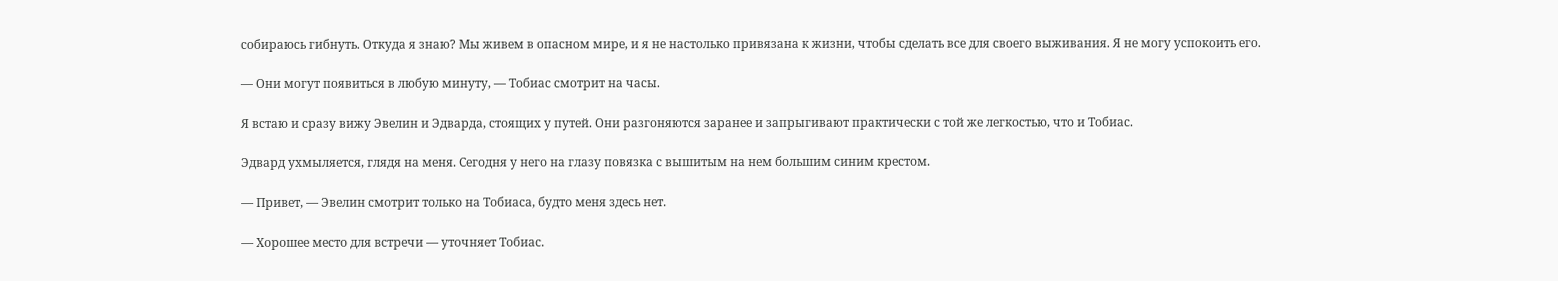собираюсь гибнуть. Откуда я знаю? Мы живем в опасном мире, и я не настолько привязана к жизни, чтобы сделать все для своего выживания. Я не могу успокоить его.

— Они могут появиться в любую минуту, — Тобиас смотрит на часы.

Я встаю и сразу вижу Эвелин и Эдварда, стоящих у путей. Они разгоняются заранее и запрыгивают практически с той же легкостью, что и Тобиас.

Эдвард ухмыляется, глядя на меня. Сегодня у него на глазу повязка с вышитым на нем большим синим крестом.

— Привет, — Эвелин смотрит только на Тобиаса, будто меня здесь нет.

— Хорошее место для встречи — уточняет Тобиас.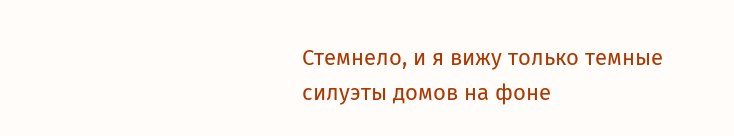Стемнело, и я вижу только темные силуэты домов на фоне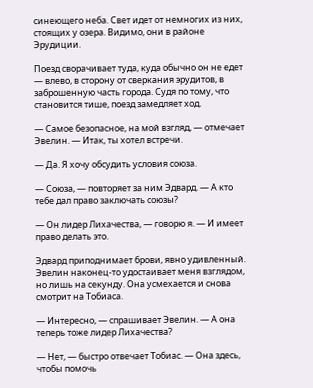синеющего неба. Свет идет от немногих из них, стоящих у озера. Видимо, они в районе Эрудиции.

Поезд сворачивает туда, куда обычно он не едет — влево, в сторону от сверкания эрудитов, в заброшенную часть города. Судя по тому, что становится тише, поезд замедляет ход.

— Самое безопасное, на мой взгляд, — отмечает Эвелин. — Итак, ты хотел встречи.

— Да. Я хочу обсудить условия союза.

— Союза, — повторяет за ним Эдвард. — А кто тебе дал право заключать союзы?

— Он лидер Лихачества, — говорю я. — И имеет право делать это.

Эдвард приподнимает брови, явно удивленный. Эвелин наконец-то удостаивает меня взглядом, но лишь на секунду. Она усмехается и снова смотрит на Тобиаса.

— Интересно, — спрашивает Эвелин. — А она теперь тоже лидер Лихачества?

— Нет, — быстро отвечает Тобиас. — Она здесь, чтобы помочь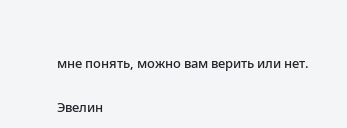мне понять, можно вам верить или нет.

Эвелин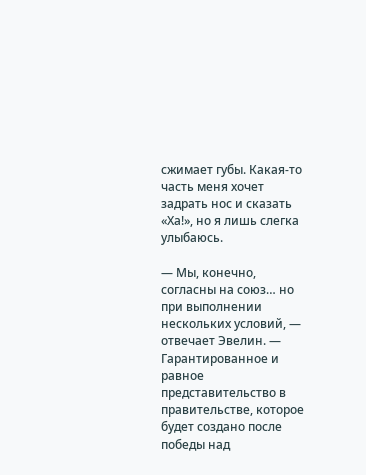сжимает губы. Какая-то часть меня хочет задрать нос и сказать «Ха!», но я лишь слегка улыбаюсь.

— Мы, конечно, согласны на союз… но при выполнении нескольких условий, — отвечает Эвелин. — Гарантированное и равное представительство в правительстве, которое будет создано после победы над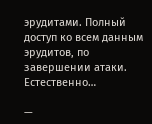эрудитами. Полный доступ ко всем данным эрудитов, по завершении атаки. Естественно…

—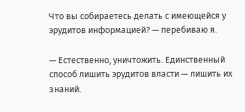Что вы собираетесь делать с имеющейся у эрудитов информацией? — перебиваю я.

— Естественно, уничтожить. Единственный способ лишить эрудитов власти — лишить их знаний.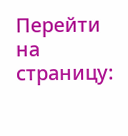Перейти на страницу: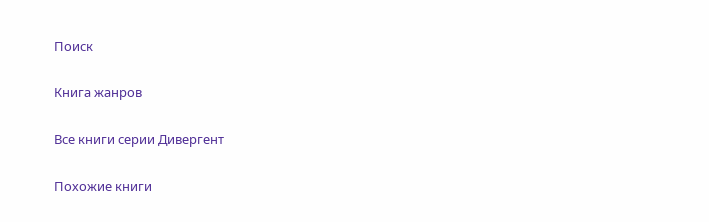Поиск

Книга жанров

Все книги серии Дивергент

Похожие книги